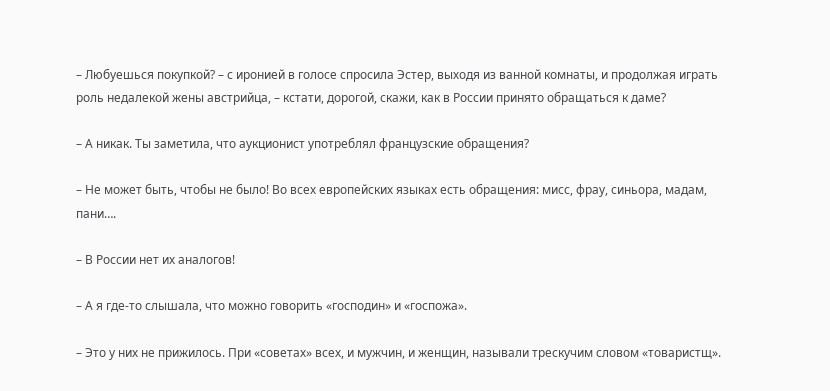– Любуешься покупкой? – с иронией в голосе спросила Эстер, выходя из ванной комнаты, и продолжая играть роль недалекой жены австрийца, – кстати, дорогой, скажи, как в России принято обращаться к даме?

– А никак. Ты заметила, что аукционист употреблял французские обращения?

– Не может быть, чтобы не было! Во всех европейских языках есть обращения: мисс, фрау, синьора, мадам, пани….

– В России нет их аналогов!

– А я где-то слышала, что можно говорить «господин» и «госпожа».

– Это у них не прижилось. При «советах» всех, и мужчин, и женщин, называли трескучим словом «товаристщ».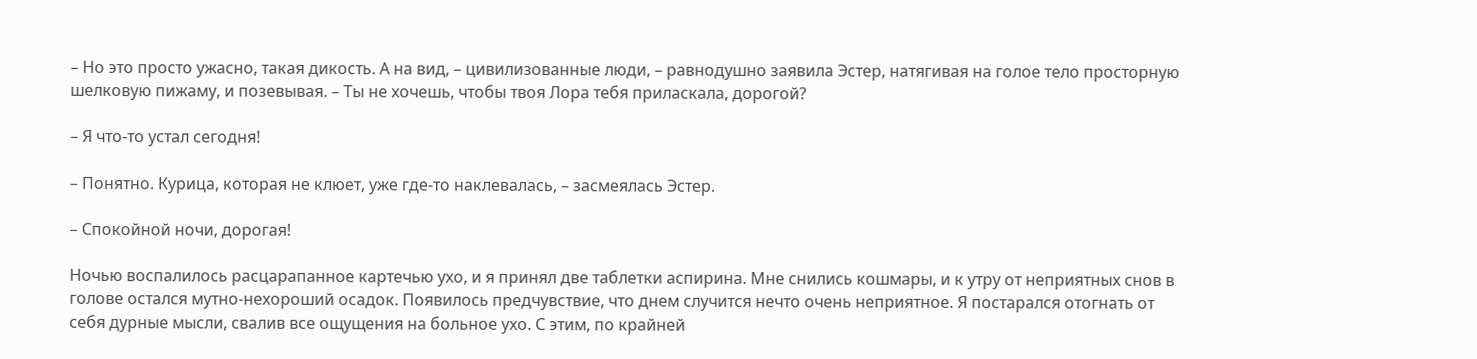– Но это просто ужасно, такая дикость. А на вид, – цивилизованные люди, – равнодушно заявила Эстер, натягивая на голое тело просторную шелковую пижаму, и позевывая. – Ты не хочешь, чтобы твоя Лора тебя приласкала, дорогой?

– Я что-то устал сегодня!

– Понятно. Курица, которая не клюет, уже где-то наклевалась, – засмеялась Эстер.

– Спокойной ночи, дорогая!

Ночью воспалилось расцарапанное картечью ухо, и я принял две таблетки аспирина. Мне снились кошмары, и к утру от неприятных снов в голове остался мутно-нехороший осадок. Появилось предчувствие, что днем случится нечто очень неприятное. Я постарался отогнать от себя дурные мысли, свалив все ощущения на больное ухо. С этим, по крайней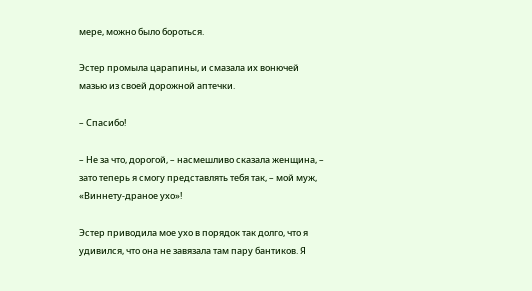мере, можно было бороться.

Эстер промыла царапины, и смазала их вонючей мазью из своей дорожной аптечки.

– Спасибо!

– Не за что, дорогой, – насмешливо сказала женщина, – зато теперь я смогу представлять тебя так, – мой муж, «Виннету-драное ухо»!

Эстер приводила мое ухо в порядок так долго, что я удивился, что она не завязала там пару бантиков. Я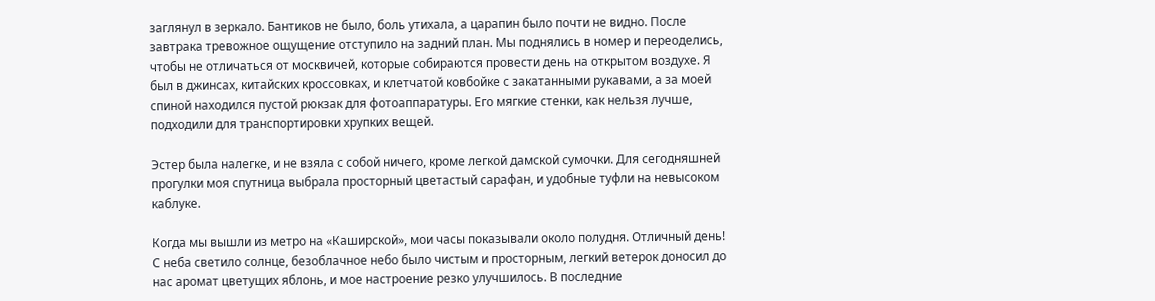заглянул в зеркало. Бантиков не было, боль утихала, а царапин было почти не видно. После завтрака тревожное ощущение отступило на задний план. Мы поднялись в номер и переоделись, чтобы не отличаться от москвичей, которые собираются провести день на открытом воздухе. Я был в джинсах, китайских кроссовках, и клетчатой ковбойке с закатанными рукавами, а за моей спиной находился пустой рюкзак для фотоаппаратуры. Его мягкие стенки, как нельзя лучше, подходили для транспортировки хрупких вещей.

Эстер была налегке, и не взяла с собой ничего, кроме легкой дамской сумочки. Для сегодняшней прогулки моя спутница выбрала просторный цветастый сарафан, и удобные туфли на невысоком каблуке.

Когда мы вышли из метро на «Каширской», мои часы показывали около полудня. Отличный день! С неба светило солнце, безоблачное небо было чистым и просторным, легкий ветерок доносил до нас аромат цветущих яблонь, и мое настроение резко улучшилось. В последние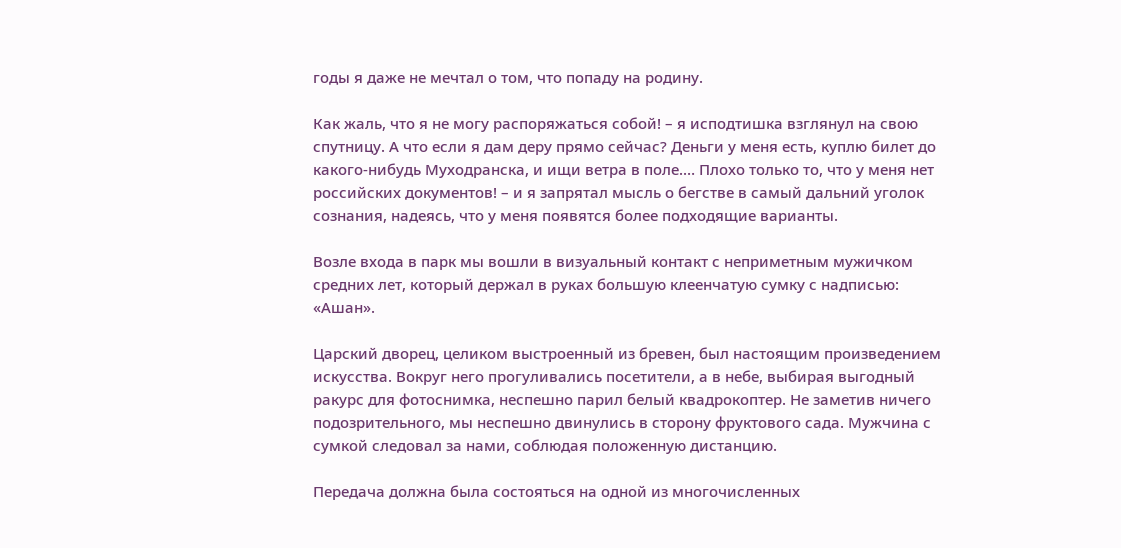годы я даже не мечтал о том, что попаду на родину.

Как жаль, что я не могу распоряжаться собой! – я исподтишка взглянул на свою спутницу. А что если я дам деру прямо сейчас? Деньги у меня есть, куплю билет до какого-нибудь Муходранска, и ищи ветра в поле.… Плохо только то, что у меня нет российских документов! – и я запрятал мысль о бегстве в самый дальний уголок сознания, надеясь, что у меня появятся более подходящие варианты.

Возле входа в парк мы вошли в визуальный контакт с неприметным мужичком средних лет, который держал в руках большую клеенчатую сумку с надписью: «Ашан».

Царский дворец, целиком выстроенный из бревен, был настоящим произведением искусства. Вокруг него прогуливались посетители, а в небе, выбирая выгодный ракурс для фотоснимка, неспешно парил белый квадрокоптер. Не заметив ничего подозрительного, мы неспешно двинулись в сторону фруктового сада. Мужчина с сумкой следовал за нами, соблюдая положенную дистанцию.

Передача должна была состояться на одной из многочисленных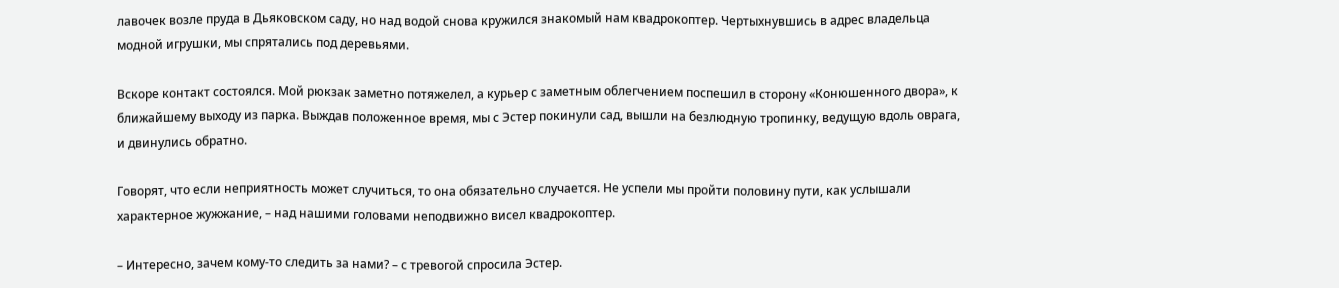лавочек возле пруда в Дьяковском саду, но над водой снова кружился знакомый нам квадрокоптер. Чертыхнувшись в адрес владельца модной игрушки, мы спрятались под деревьями.

Вскоре контакт состоялся. Мой рюкзак заметно потяжелел, а курьер с заметным облегчением поспешил в сторону «Конюшенного двора», к ближайшему выходу из парка. Выждав положенное время, мы с Эстер покинули сад, вышли на безлюдную тропинку, ведущую вдоль оврага, и двинулись обратно.

Говорят, что если неприятность может случиться, то она обязательно случается. Не успели мы пройти половину пути, как услышали характерное жужжание, – над нашими головами неподвижно висел квадрокоптер.

– Интересно, зачем кому-то следить за нами? – с тревогой спросила Эстер.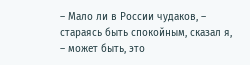– Мало ли в России чудаков, – стараясь быть спокойным, сказал я, – может быть, это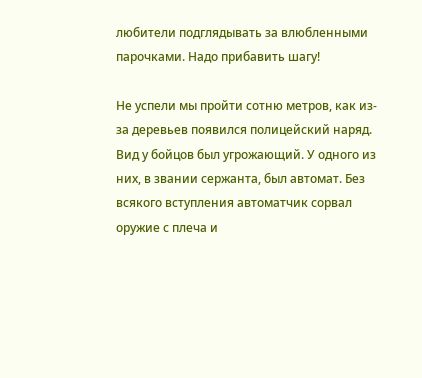любители подглядывать за влюбленными парочками. Надо прибавить шагу!

Не успели мы пройти сотню метров, как из-за деревьев появился полицейский наряд. Вид у бойцов был угрожающий. У одного из них, в звании сержанта, был автомат. Без всякого вступления автоматчик сорвал оружие с плеча и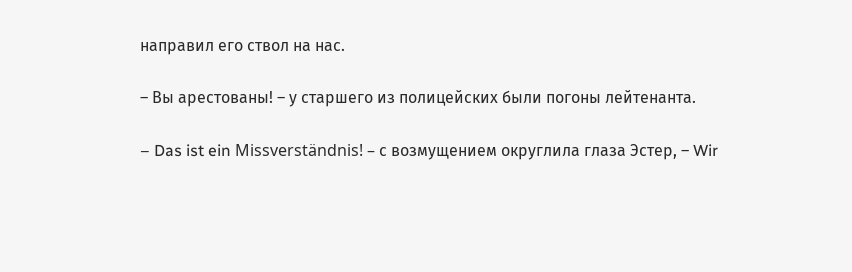направил его ствол на нас.

– Вы арестованы! – у старшего из полицейских были погоны лейтенанта.

– Das ist ein Missverständnis! – с возмущением округлила глаза Эстер, – Wir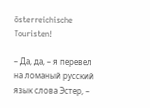österreichische Touristen!

– Да, да, – я перевел на ломаный русский язык слова Эстер, –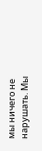мы ничего не нарушать. Мы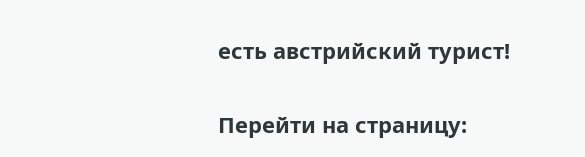есть австрийский турист!

Перейти на страницу: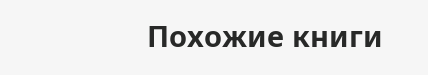Похожие книги